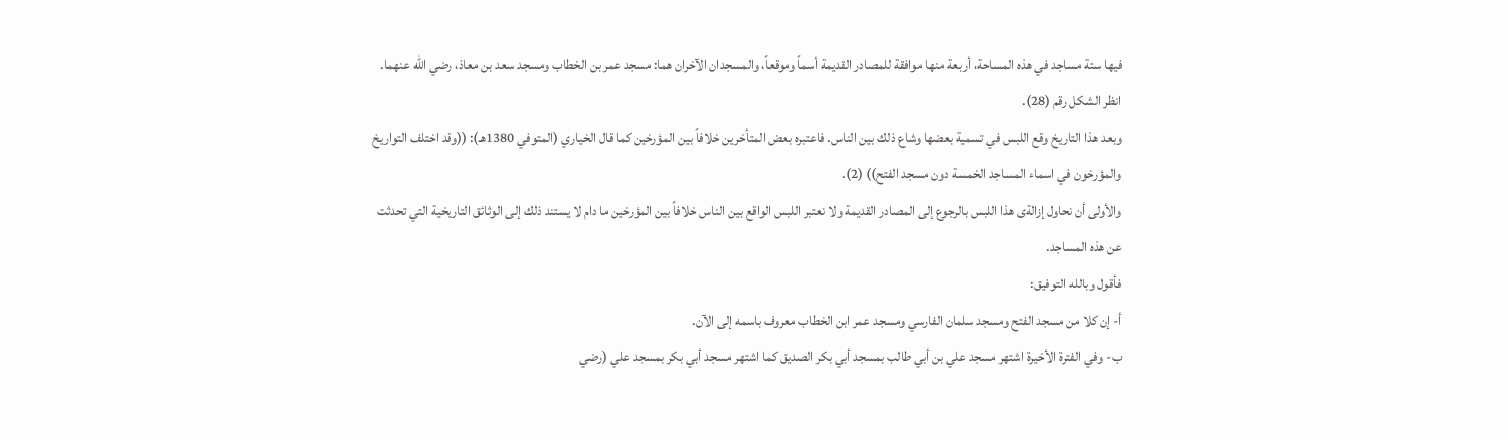فيها ستة مساجد في هذه المساحة، أربعة منها موافقة للمصادر القديمة أسماً وموقعاً، والمسجدان الآخران هما: مسجد عمر بن الخطاب ومسجد سعد بن معاذ، رضي الله عنهما. انظر الشكل رقم (28).
وبعد هذا التاريخ وقع اللبس في تسمية بعضها وشاع ذلك بين الناس. فاعتبره بعض المتأخرين خلافاً بين المؤرخين كما قال الخياري (المتوفي 1380هـ): ((وقد اختلف التواريخ والمؤرخون في اسماء المساجد الخمسة دون مسجد الفتح)) (2).
والأولى أن نحاول إزالةى هذا اللبس بالرجوع إلى المصادر القديمة ولا نعتبر اللبس الواقع بين الناس خلافاً بين المؤرخين ما دام لا يستند ذلك إلى الوثائق التاريخية التي تحدثت عن هذه المساجد.
فأقول وبالله التوفيق:
أ- إن كلا من مسجد الفتح ومسجد سلمان الفارسي ومسجد عمر ابن الخطاب معروف باسمه إلى الآن.
ب- وفي الفترة الأخيرة اشتهر مسجد علي بن أبي طالب بمسجد أبي بكر الصديق كما اشتهر مسجد أبي بكر بمسجد علي (رضي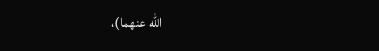الله عنهما)،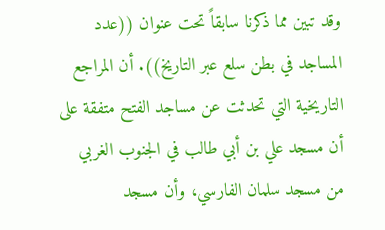وقد تبين مما ذكرنا سابقاً تحت عنوان ((عدد المساجد في بطن سلع عبر التاريخ)). أن المراجع التاريخية التي تحدثت عن مساجد الفتح متفقة على أن مسجد علي بن أبي طالب في الجنوب الغربي من مسجد سلمان الفارسي، وأن مسجد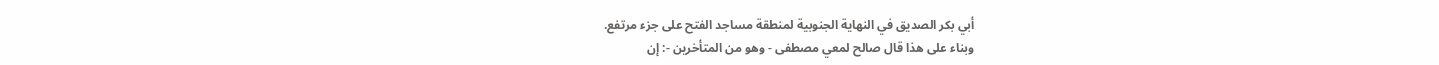أبي بكر الصديق في النهاية الجنوبية لمنطقة مساجد الفتح على جزء مرتفع.
وبناء على هذا قال صالح لمعي مصطفى - وهو من المتأخرين -: إن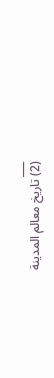___
(2) تاريخ معالم المدينة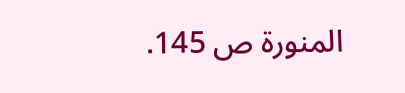المنورة ص 145.